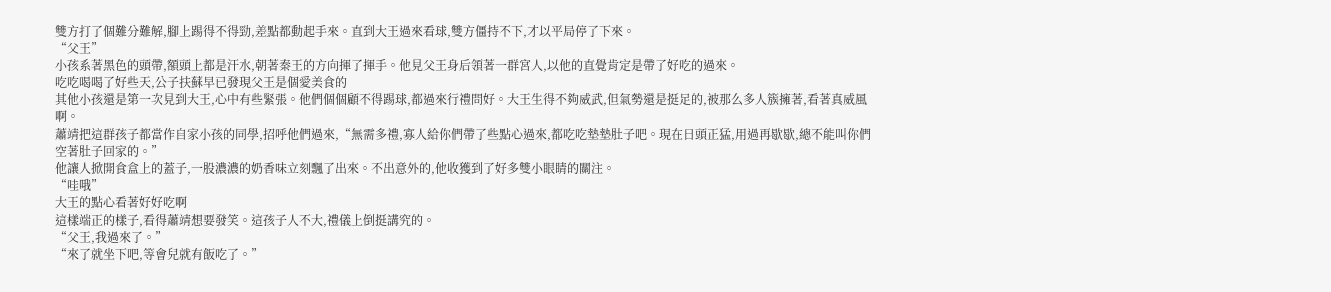雙方打了個難分難解,腳上踢得不得勁,差點都動起手來。直到大王過來看球,雙方僵持不下,才以平局停了下來。
“父王”
小孩系著黑色的頭帶,額頭上都是汗水,朝著秦王的方向揮了揮手。他見父王身后領著一群宮人,以他的直覺肯定是帶了好吃的過來。
吃吃喝喝了好些天,公子扶蘇早已發現父王是個愛美食的
其他小孩還是第一次見到大王,心中有些緊張。他們個個顧不得踢球,都過來行禮問好。大王生得不夠威武,但氣勢還是挺足的,被那么多人簇擁著,看著真威風啊。
蕭靖把這群孩子都當作自家小孩的同學,招呼他們過來,“無需多禮,寡人給你們帶了些點心過來,都吃吃墊墊肚子吧。現在日頭正猛,用過再歇歇,總不能叫你們空著肚子回家的。”
他讓人掀開食盒上的蓋子,一股濃濃的奶香味立刻飄了出來。不出意外的,他收獲到了好多雙小眼睛的關注。
“哇哦”
大王的點心看著好好吃啊
這樣端正的樣子,看得蕭靖想要發笑。這孩子人不大,禮儀上倒挺講究的。
“父王,我過來了。”
“來了就坐下吧,等會兒就有飯吃了。”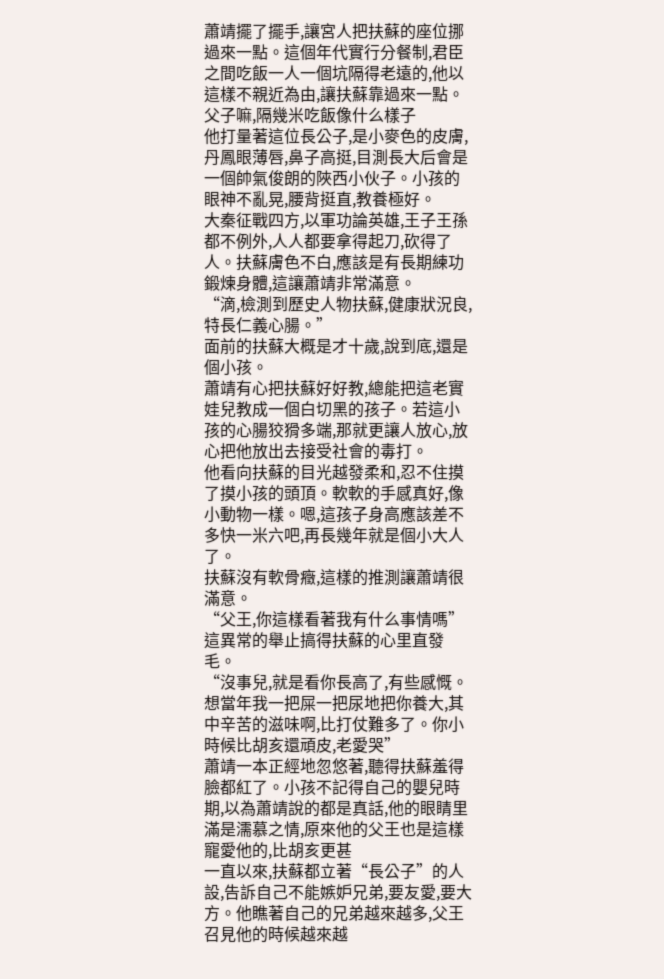蕭靖擺了擺手,讓宮人把扶蘇的座位挪過來一點。這個年代實行分餐制,君臣之間吃飯一人一個坑隔得老遠的,他以這樣不親近為由,讓扶蘇靠過來一點。
父子嘛,隔幾米吃飯像什么樣子
他打量著這位長公子,是小麥色的皮膚,丹鳳眼薄唇,鼻子高挺,目測長大后會是一個帥氣俊朗的陜西小伙子。小孩的眼神不亂晃,腰背挺直,教養極好。
大秦征戰四方,以軍功論英雄,王子王孫都不例外,人人都要拿得起刀,砍得了人。扶蘇膚色不白,應該是有長期練功鍛煉身體,這讓蕭靖非常滿意。
“滴,檢測到歷史人物扶蘇,健康狀況良,特長仁義心腸。”
面前的扶蘇大概是才十歲,說到底,還是個小孩。
蕭靖有心把扶蘇好好教,總能把這老實娃兒教成一個白切黑的孩子。若這小孩的心腸狡猾多端,那就更讓人放心,放心把他放出去接受社會的毒打。
他看向扶蘇的目光越發柔和,忍不住摸了摸小孩的頭頂。軟軟的手感真好,像小動物一樣。嗯,這孩子身高應該差不多快一米六吧,再長幾年就是個小大人了。
扶蘇沒有軟骨癥,這樣的推測讓蕭靖很滿意。
“父王,你這樣看著我有什么事情嗎”這異常的舉止搞得扶蘇的心里直發毛。
“沒事兒,就是看你長高了,有些感慨。想當年我一把屎一把尿地把你養大,其中辛苦的滋味啊,比打仗難多了。你小時候比胡亥還頑皮,老愛哭”
蕭靖一本正經地忽悠著,聽得扶蘇羞得臉都紅了。小孩不記得自己的嬰兒時期,以為蕭靖說的都是真話,他的眼睛里滿是濡慕之情,原來他的父王也是這樣寵愛他的,比胡亥更甚
一直以來,扶蘇都立著“長公子”的人設,告訴自己不能嫉妒兄弟,要友愛,要大方。他瞧著自己的兄弟越來越多,父王召見他的時候越來越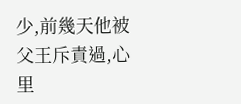少,前幾天他被父王斥責過,心里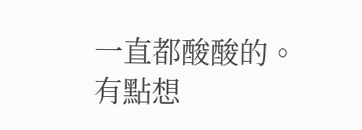一直都酸酸的。
有點想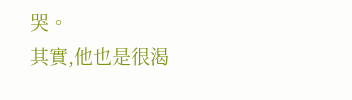哭。
其實,他也是很渴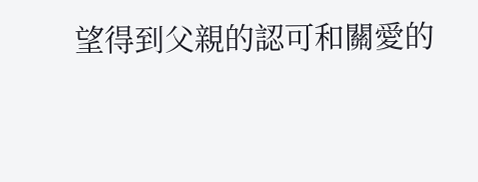望得到父親的認可和關愛的